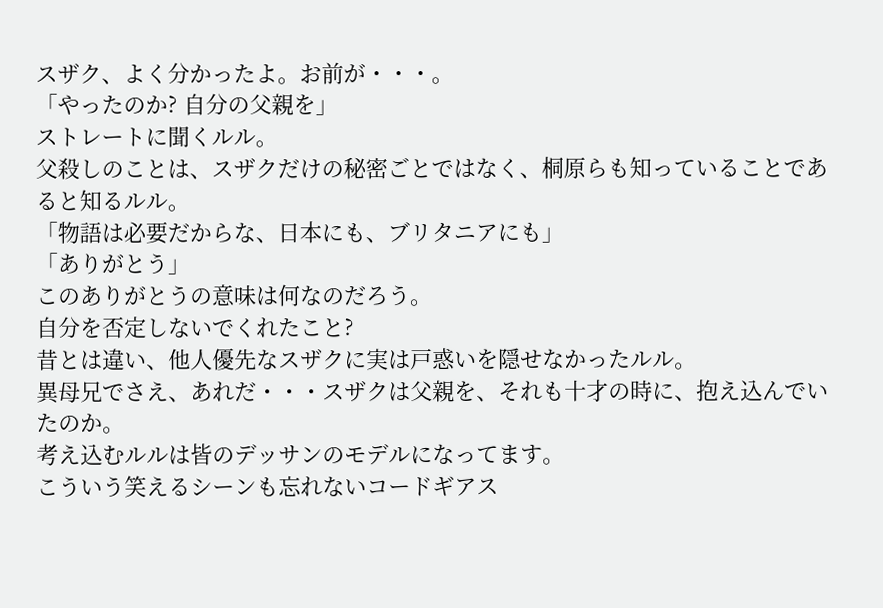スザク、よく分かったよ。お前が・・・。
「やったのか? 自分の父親を」
ストレートに聞くルル。
父殺しのことは、スザクだけの秘密ごとではなく、桐原らも知っていることであると知るルル。
「物語は必要だからな、日本にも、ブリタニアにも」
「ありがとう」
このありがとうの意味は何なのだろう。
自分を否定しないでくれたこと?
昔とは違い、他人優先なスザクに実は戸惑いを隠せなかったルル。
異母兄でさえ、あれだ・・・スザクは父親を、それも十才の時に、抱え込んでいたのか。
考え込むルルは皆のデッサンのモデルになってます。
こういう笑えるシーンも忘れないコードギアス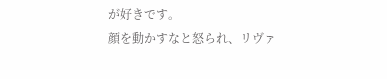が好きです。
顔を動かすなと怒られ、リヴァ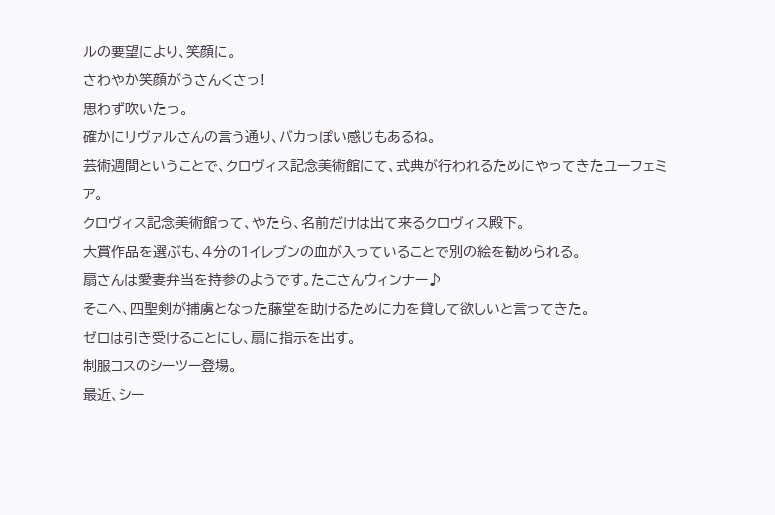ルの要望により、笑顔に。
さわやか笑顔がうさんくさっ!
思わず吹いたっ。
確かにリヴァルさんの言う通り、バカっぽい感じもあるね。
芸術週間ということで、クロヴィス記念美術館にて、式典が行われるためにやってきたユーフェミア。
クロヴィス記念美術館って、やたら、名前だけは出て来るクロヴィス殿下。
大賞作品を選ぶも、4分の1イレブンの血が入っていることで別の絵を勧められる。
扇さんは愛妻弁当を持参のようです。たこさんウィンナー♪
そこへ、四聖剣が捕虜となった藤堂を助けるために力を貸して欲しいと言ってきた。
ゼロは引き受けることにし、扇に指示を出す。
制服コスのシーツー登場。
最近、シー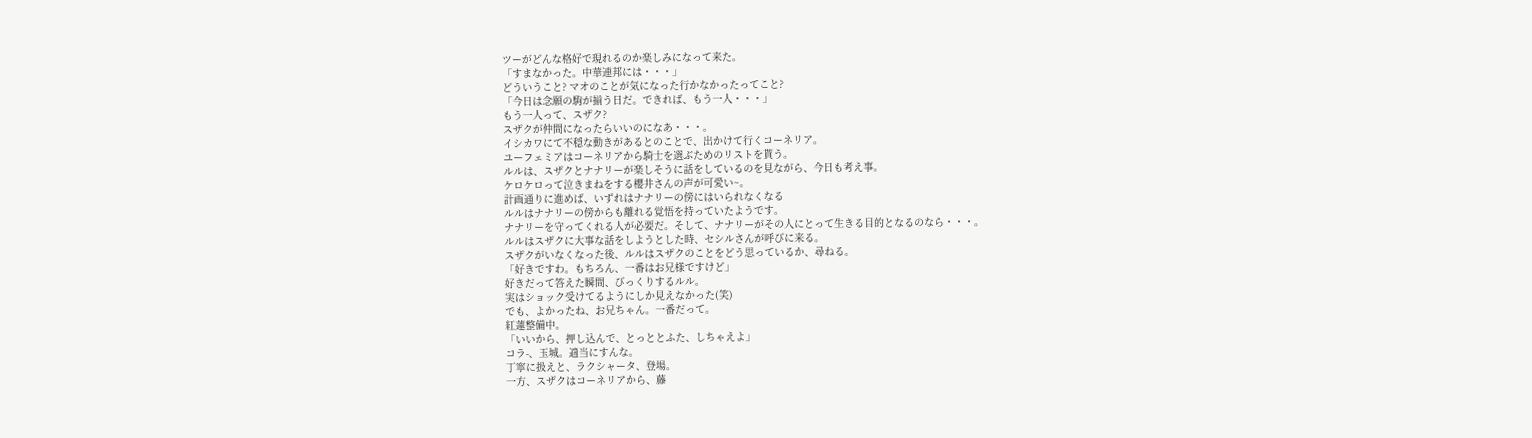ツーがどんな格好で現れるのか楽しみになって来た。
「すまなかった。中華連邦には・・・」
どういうこと? マオのことが気になった行かなかったってこと?
「今日は念願の駒が揃う日だ。できれば、もう一人・・・」
もう一人って、スザク?
スザクが仲間になったらいいのになあ・・・。
イシカワにて不穏な動きがあるとのことで、出かけて行くコーネリア。
ユーフェミアはコーネリアから騎士を選ぶためのリストを貰う。
ルルは、スザクとナナリーが楽しそうに話をしているのを見ながら、今日も考え事。
ケロケロって泣きまねをする櫻井さんの声が可愛い~。
計画通りに進めば、いずれはナナリーの傍にはいられなくなる
ルルはナナリーの傍からも離れる覚悟を持っていたようです。
ナナリーを守ってくれる人が必要だ。そして、ナナリーがその人にとって生きる目的となるのなら・・・。
ルルはスザクに大事な話をしようとした時、セシルさんが呼びに来る。
スザクがいなくなった後、ルルはスザクのことをどう思っているか、尋ねる。
「好きですわ。もちろん、一番はお兄様ですけど」
好きだって答えた瞬間、びっくりするルル。
実はショック受けてるようにしか見えなかった(笑)
でも、よかったね、お兄ちゃん。一番だって。
紅蓮整備中。
「いいから、押し込んで、とっととふた、しちゃえよ」
コラ-、玉城。適当にすんな。
丁寧に扱えと、ラクシャータ、登場。
一方、スザクはコーネリアから、藤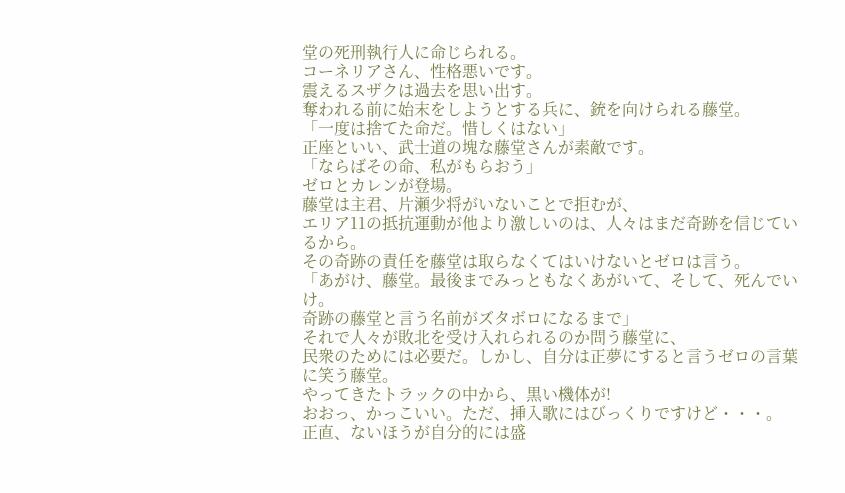堂の死刑執行人に命じられる。
コーネリアさん、性格悪いです。
震えるスザクは過去を思い出す。
奪われる前に始末をしようとする兵に、銃を向けられる藤堂。
「一度は捨てた命だ。惜しくはない」
正座といい、武士道の塊な藤堂さんが素敵です。
「ならばその命、私がもらおう」
ゼロとカレンが登場。
藤堂は主君、片瀬少将がいないことで拒むが、
エリア11の抵抗運動が他より激しいのは、人々はまだ奇跡を信じているから。
その奇跡の責任を藤堂は取らなくてはいけないとゼロは言う。
「あがけ、藤堂。最後までみっともなくあがいて、そして、死んでいけ。
奇跡の藤堂と言う名前がズタボロになるまで」
それで人々が敗北を受け入れられるのか問う藤堂に、
民衆のためには必要だ。しかし、自分は正夢にすると言うゼロの言葉に笑う藤堂。
やってきたトラックの中から、黒い機体が!
おおっ、かっこいい。ただ、挿入歌にはびっくりですけど・・・。
正直、ないほうが自分的には盛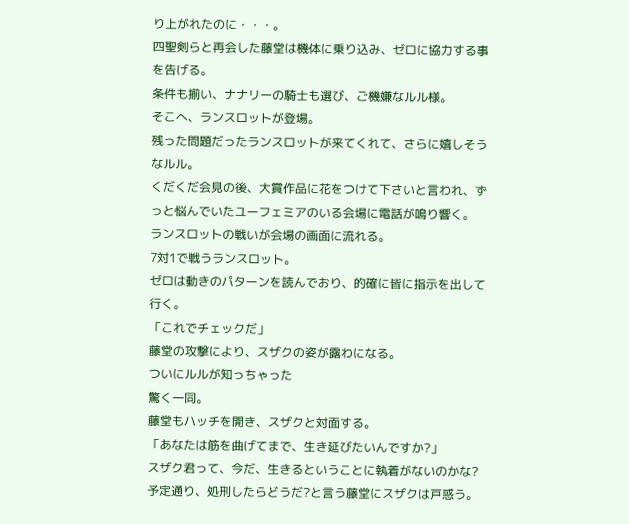り上がれたのに・・・。
四聖剣らと再会した藤堂は機体に乗り込み、ゼロに協力する事を告げる。
条件も揃い、ナナリーの騎士も選び、ご機嫌なルル様。
そこへ、ランスロットが登場。
残った問題だったランスロットが来てくれて、さらに嬉しそうなルル。
くだくだ会見の後、大賞作品に花をつけて下さいと言われ、ずっと悩んでいたユーフェミアのいる会場に電話が鳴り響く。
ランスロットの戦いが会場の画面に流れる。
7対1で戦うランスロット。
ゼロは動きのパターンを読んでおり、的確に皆に指示を出して行く。
「これでチェックだ」
藤堂の攻撃により、スザクの姿が露わになる。
ついにルルが知っちゃった
驚く一同。
藤堂もハッチを開き、スザクと対面する。
「あなたは筋を曲げてまで、生き延びたいんですか?」
スザク君って、今だ、生きるということに執着がないのかな?
予定通り、処刑したらどうだ?と言う藤堂にスザクは戸惑う。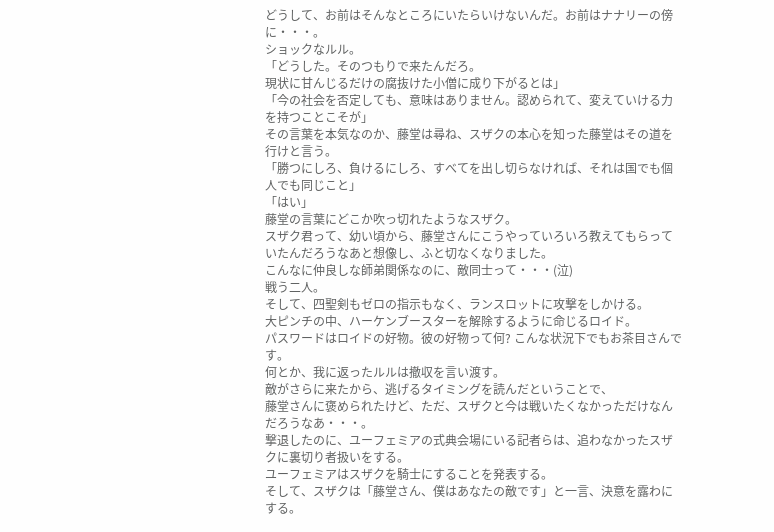どうして、お前はそんなところにいたらいけないんだ。お前はナナリーの傍に・・・。
ショックなルル。
「どうした。そのつもりで来たんだろ。
現状に甘んじるだけの腐抜けた小僧に成り下がるとは」
「今の社会を否定しても、意味はありません。認められて、変えていける力を持つことこそが」
その言葉を本気なのか、藤堂は尋ね、スザクの本心を知った藤堂はその道を行けと言う。
「勝つにしろ、負けるにしろ、すべてを出し切らなければ、それは国でも個人でも同じこと」
「はい」
藤堂の言葉にどこか吹っ切れたようなスザク。
スザク君って、幼い頃から、藤堂さんにこうやっていろいろ教えてもらっていたんだろうなあと想像し、ふと切なくなりました。
こんなに仲良しな師弟関係なのに、敵同士って・・・(泣)
戦う二人。
そして、四聖剣もゼロの指示もなく、ランスロットに攻撃をしかける。
大ピンチの中、ハーケンブースターを解除するように命じるロイド。
パスワードはロイドの好物。彼の好物って何? こんな状況下でもお茶目さんです。
何とか、我に返ったルルは撤収を言い渡す。
敵がさらに来たから、逃げるタイミングを読んだということで、
藤堂さんに褒められたけど、ただ、スザクと今は戦いたくなかっただけなんだろうなあ・・・。
撃退したのに、ユーフェミアの式典会場にいる記者らは、追わなかったスザクに裏切り者扱いをする。
ユーフェミアはスザクを騎士にすることを発表する。
そして、スザクは「藤堂さん、僕はあなたの敵です」と一言、決意を露わにする。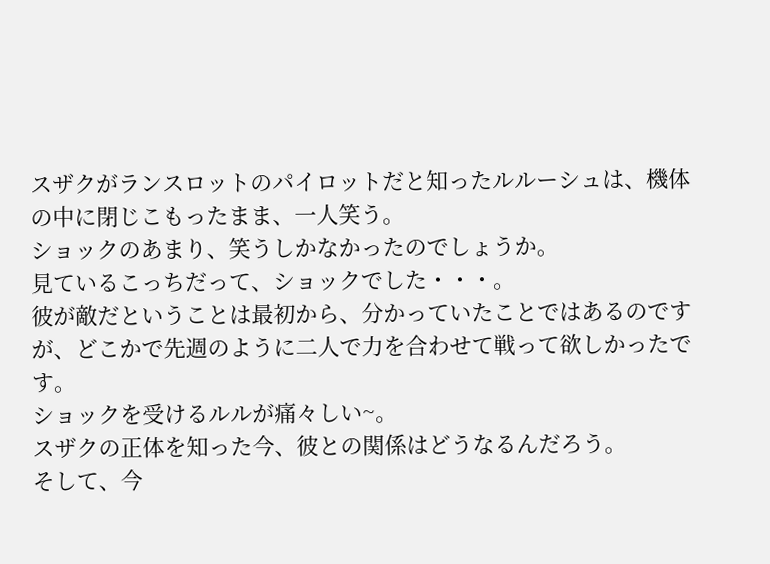スザクがランスロットのパイロットだと知ったルルーシュは、機体の中に閉じこもったまま、一人笑う。
ショックのあまり、笑うしかなかったのでしょうか。
見ているこっちだって、ショックでした・・・。
彼が敵だということは最初から、分かっていたことではあるのですが、どこかで先週のように二人で力を合わせて戦って欲しかったです。
ショックを受けるルルが痛々しい~。
スザクの正体を知った今、彼との関係はどうなるんだろう。
そして、今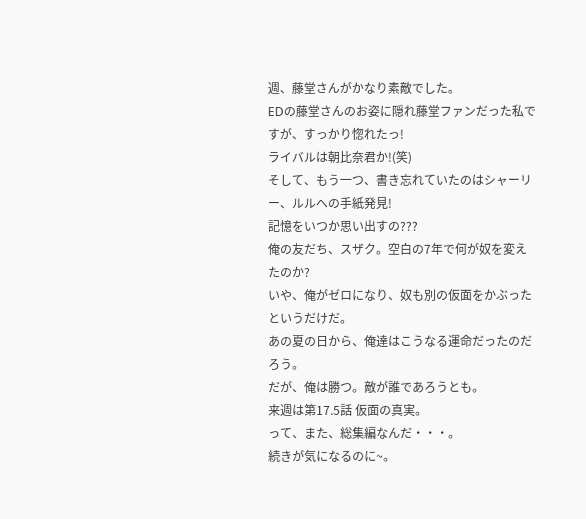週、藤堂さんがかなり素敵でした。
EDの藤堂さんのお姿に隠れ藤堂ファンだった私ですが、すっかり惚れたっ!
ライバルは朝比奈君か!(笑)
そして、もう一つ、書き忘れていたのはシャーリー、ルルへの手紙発見!
記憶をいつか思い出すの???
俺の友だち、スザク。空白の7年で何が奴を変えたのか?
いや、俺がゼロになり、奴も別の仮面をかぶったというだけだ。
あの夏の日から、俺達はこうなる運命だったのだろう。
だが、俺は勝つ。敵が誰であろうとも。
来週は第17.5話 仮面の真実。
って、また、総集編なんだ・・・。
続きが気になるのに~。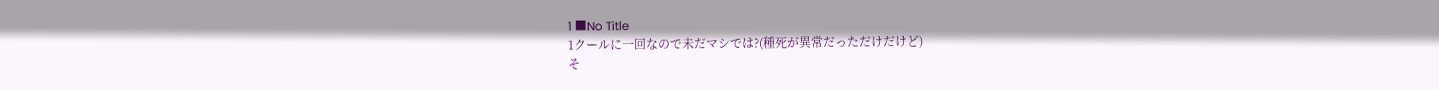1 ■No Title
1クールに一回なので未だマシでは?(種死が異常だっただけだけど)
そ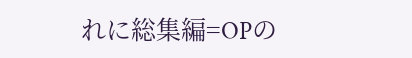れに総集編=OPの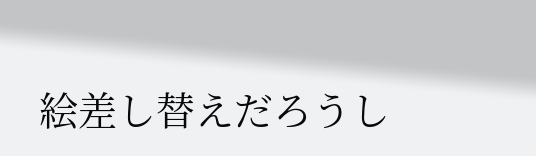絵差し替えだろうし